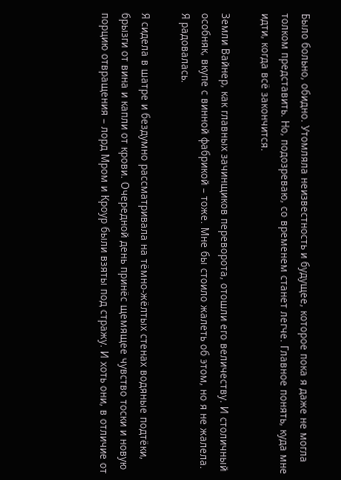Было больно, обидно. Утомляла неизвестность и будущее, которое пока я даже не могла толком представить. Но, подозреваю, со временем станет легче. Главное понять, куда мне идти, когда всё закончится.

Земли Вайнер, как главных зачинщиков переворота, отошли его величеству. И столичный особняк, вкупе с винной фабрикой – тоже. Мне бы стоило жалеть об этом, но я не жалела. Я радовалась.

Я сидела в шатре и бездумно рассматривала на тёмно-жёлтых стенах водяные подтёки, брызги от вина и капли от крови. Очередной день принёс щемящее чувство тоски и новую порцию отвращения – лорд Мром и Кроур были взяты под стражу. И хоть они, в отличие от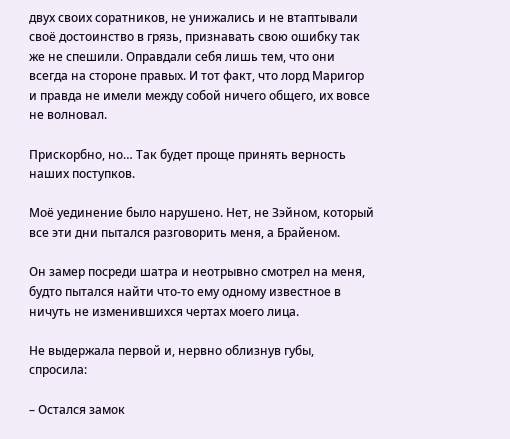двух своих соратников, не унижались и не втаптывали своё достоинство в грязь, признавать свою ошибку так же не спешили. Оправдали себя лишь тем, что они всегда на стороне правых. И тот факт, что лорд Маригор и правда не имели между собой ничего общего, их вовсе не волновал.

Прискорбно, но… Так будет проще принять верность наших поступков.

Моё уединение было нарушено. Нет, не Зэйном, который все эти дни пытался разговорить меня, а Брайеном.

Он замер посреди шатра и неотрывно смотрел на меня, будто пытался найти что-то ему одному известное в ничуть не изменившихся чертах моего лица.

Не выдержала первой и, нервно облизнув губы, спросила:

– Остался замок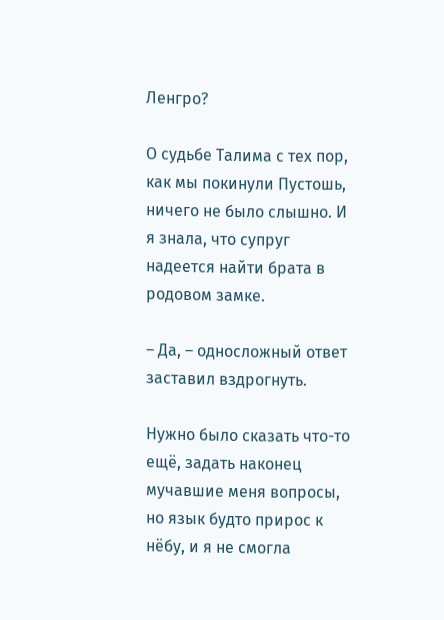Ленгро?

О судьбе Талима с тех пор, как мы покинули Пустошь, ничего не было слышно. И я знала, что супруг надеется найти брата в родовом замке.

– Да, – односложный ответ заставил вздрогнуть.

Нужно было сказать что-то ещё, задать наконец мучавшие меня вопросы, но язык будто прирос к нёбу, и я не смогла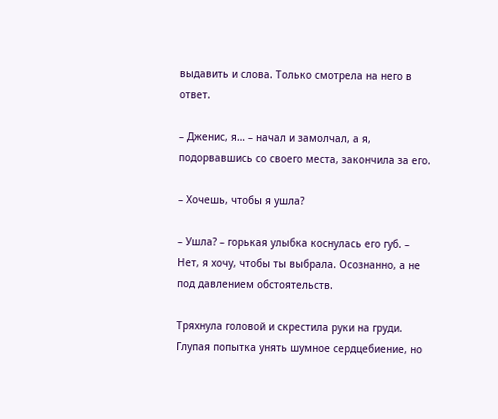выдавить и слова. Только смотрела на него в ответ.

– Дженис, я… – начал и замолчал, а я, подорвавшись со своего места, закончила за его.

– Хочешь, чтобы я ушла?

– Ушла? – горькая улыбка коснулась его губ. – Нет, я хочу, чтобы ты выбрала. Осознанно, а не под давлением обстоятельств.

Тряхнула головой и скрестила руки на груди. Глупая попытка унять шумное сердцебиение, но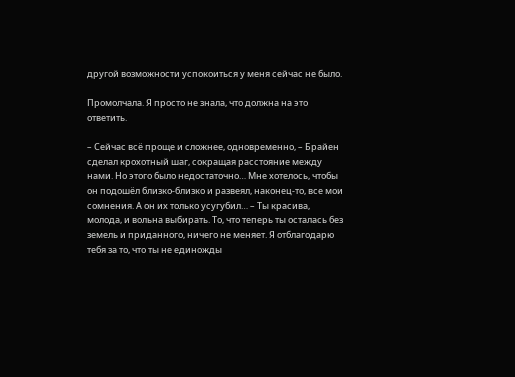другой возможности успокоиться у меня сейчас не было.

Промолчала. Я просто не знала, что должна на это ответить.

– Сейчас всё проще и сложнее, одновременно, – Брайен сделал крохотный шаг, сокращая расстояние между нами. Но этого было недостаточно… Мне хотелось, чтобы он подошёл близко-близко и развеял, наконец-то, все мои сомнения. А он их только усугубил… – Ты красива, молода, и вольна выбирать. То, что теперь ты осталась без земель и приданного, ничего не меняет. Я отблагодарю тебя за то, что ты не единожды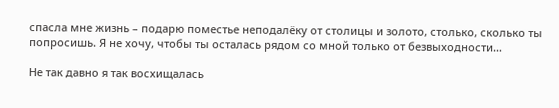спасла мне жизнь – подарю поместье неподалёку от столицы и золото, столько, сколько ты попросишь. Я не хочу, чтобы ты осталась рядом со мной только от безвыходности…

Не так давно я так восхищалась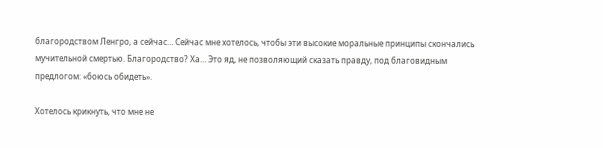благородством Ленгро, а сейчас… Сейчас мне хотелось, чтобы эти высокие моральные принципы скончались мучительной смертью. Благородство? Ха… Это яд, не позволяющий сказать правду, под благовидным предлогом: «боюсь обидеть».

Хотелось крикнуть, что мне не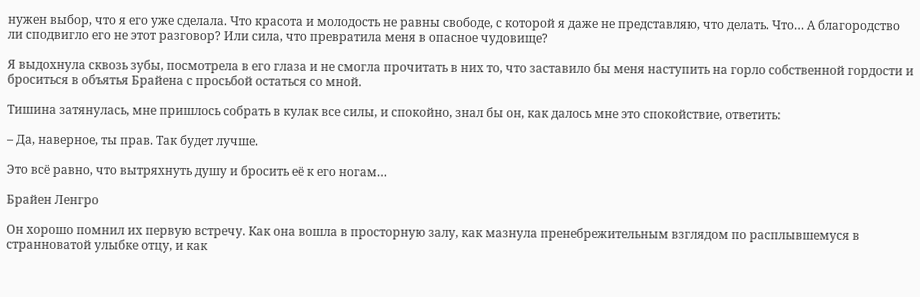нужен выбор, что я его уже сделала. Что красота и молодость не равны свободе, с которой я даже не представляю, что делать. Что… А благородство ли сподвигло его не этот разговор? Или сила, что превратила меня в опасное чудовище?

Я выдохнула сквозь зубы, посмотрела в его глаза и не смогла прочитать в них то, что заставило бы меня наступить на горло собственной гордости и броситься в объятья Брайена с просьбой остаться со мной.

Тишина затянулась, мне пришлось собрать в кулак все силы, и спокойно, знал бы он, как далось мне это спокойствие, ответить:

– Да, наверное, ты прав. Так будет лучше.

Это всё равно, что вытряхнуть душу и бросить её к его ногам…

Брайен Ленгро

Он хорошо помнил их первую встречу. Как она вошла в просторную залу, как мазнула пренебрежительным взглядом по расплывшемуся в странноватой улыбке отцу, и как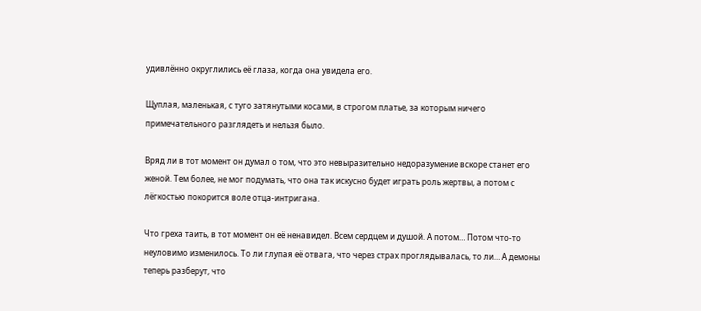удивлённо округлились её глаза, когда она увидела его.

Щуплая, маленькая, с туго затянутыми косами, в строгом платье, за которым ничего примечательного разглядеть и нельзя было.

Вряд ли в тот момент он думал о том, что это невыразительно недоразумение вскоре станет его женой. Тем более, не мог подумать, что она так искусно будет играть роль жертвы, а потом с лёгкостью покорится воле отца-интригана.

Что греха таить, в тот момент он её ненавидел. Всем сердцем и душой. А потом… Потом что-то неуловимо изменилось. То ли глупая её отвага, что через страх проглядывалась, то ли… А демоны теперь разберут, что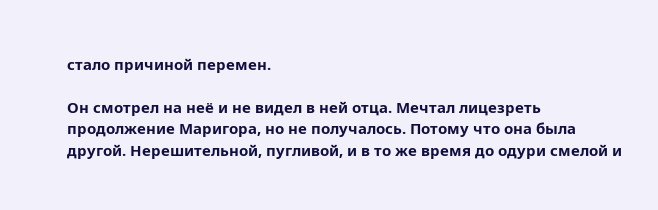стало причиной перемен.

Он смотрел на неё и не видел в ней отца. Мечтал лицезреть продолжение Маригора, но не получалось. Потому что она была другой. Нерешительной, пугливой, и в то же время до одури смелой и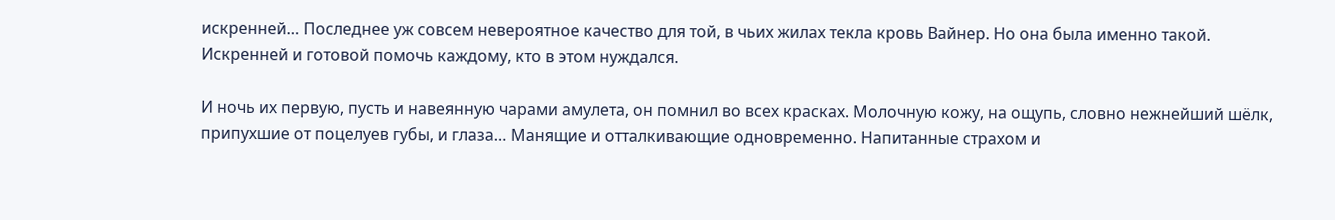искренней… Последнее уж совсем невероятное качество для той, в чьих жилах текла кровь Вайнер. Но она была именно такой. Искренней и готовой помочь каждому, кто в этом нуждался.

И ночь их первую, пусть и навеянную чарами амулета, он помнил во всех красках. Молочную кожу, на ощупь, словно нежнейший шёлк, припухшие от поцелуев губы, и глаза… Манящие и отталкивающие одновременно. Напитанные страхом и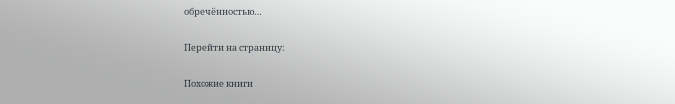обречённостью…

Перейти на страницу:

Похожие книги